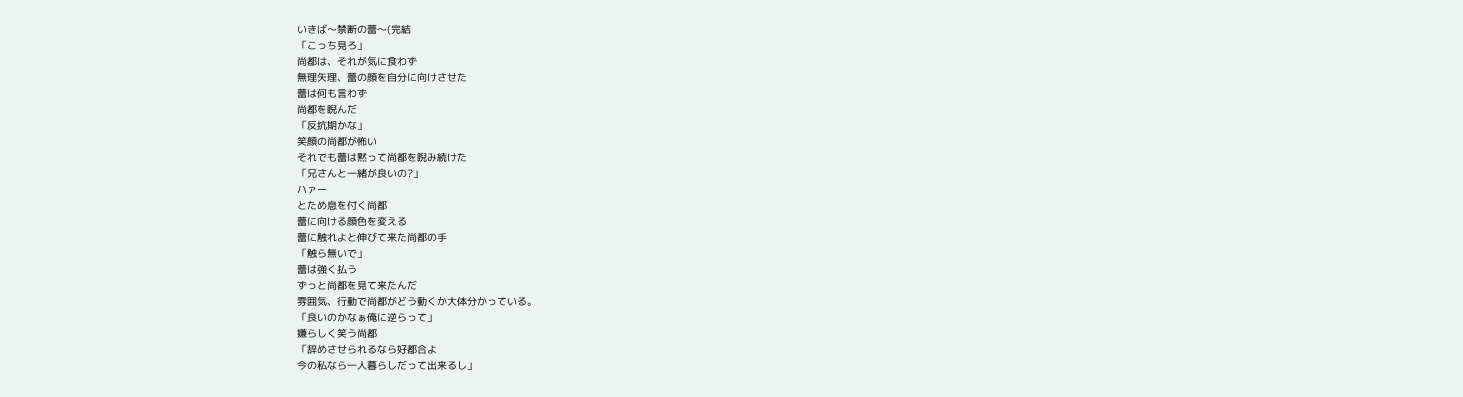いきば〜禁断の蕾〜(完結
「こっち見ろ」
尚都は、それが気に食わず
無理矢理、蕾の顔を自分に向けさせた
蕾は何も言わず
尚都を睨んだ
「反抗期かな」
笑顔の尚都が怖い
それでも蕾は黙って尚都を睨み続けた
「兄さんと一緒が良いの?」
ハァー
とため息を付く尚都
蕾に向ける顔色を変える
蕾に触れよと伸びて来た尚都の手
「触ら無いで」
蕾は強く払う
ずっと尚都を見て来たんだ
雰囲気、行動で尚都がどう動くか大体分かっている。
「良いのかなぁ俺に逆らって」
嫌らしく笑う尚都
「辞めさせられるなら好都合よ
今の私なら一人暮らしだって出来るし」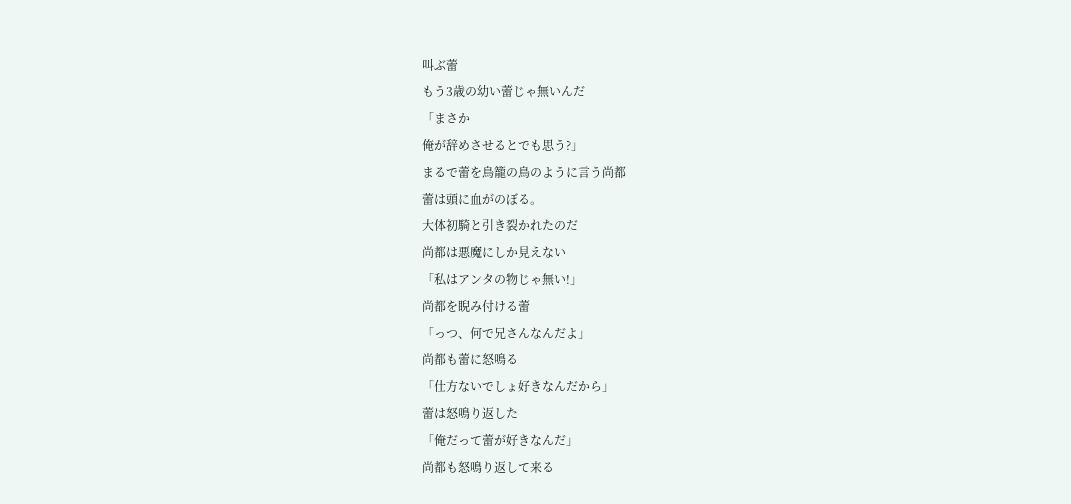叫ぶ蕾
もう3歳の幼い蕾じゃ無いんだ
「まさか
俺が辞めさせるとでも思う?」
まるで蕾を鳥籠の鳥のように言う尚都
蕾は頭に血がのぼる。
大体初騎と引き裂かれたのだ
尚都は悪魔にしか見えない
「私はアンタの物じゃ無い!」
尚都を睨み付ける蕾
「っつ、何で兄さんなんだよ」
尚都も蕾に怒鳴る
「仕方ないでしょ好きなんだから」
蕾は怒鳴り返した
「俺だって蕾が好きなんだ」
尚都も怒鳴り返して来る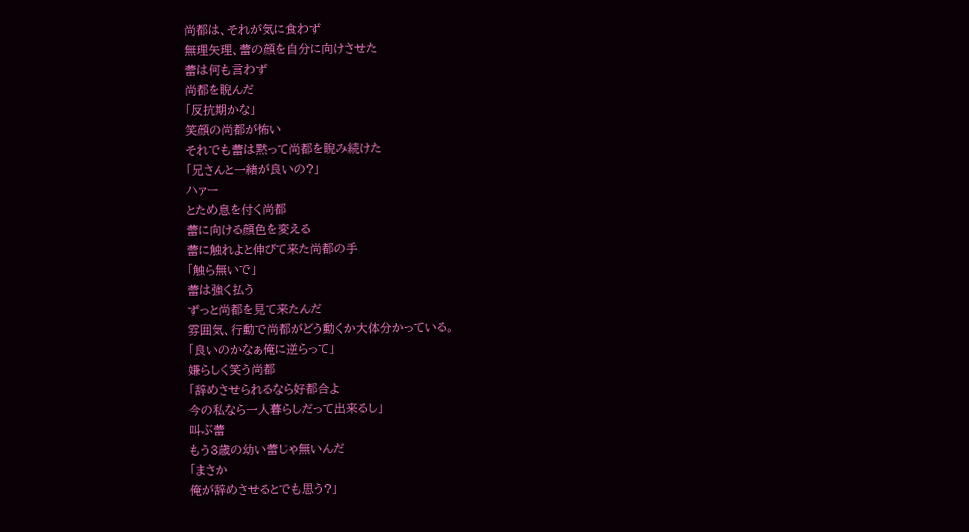尚都は、それが気に食わず
無理矢理、蕾の顔を自分に向けさせた
蕾は何も言わず
尚都を睨んだ
「反抗期かな」
笑顔の尚都が怖い
それでも蕾は黙って尚都を睨み続けた
「兄さんと一緒が良いの?」
ハァー
とため息を付く尚都
蕾に向ける顔色を変える
蕾に触れよと伸びて来た尚都の手
「触ら無いで」
蕾は強く払う
ずっと尚都を見て来たんだ
雰囲気、行動で尚都がどう動くか大体分かっている。
「良いのかなぁ俺に逆らって」
嫌らしく笑う尚都
「辞めさせられるなら好都合よ
今の私なら一人暮らしだって出来るし」
叫ぶ蕾
もう3歳の幼い蕾じゃ無いんだ
「まさか
俺が辞めさせるとでも思う?」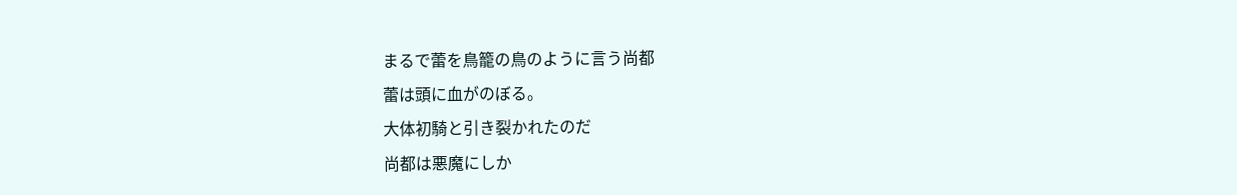まるで蕾を鳥籠の鳥のように言う尚都
蕾は頭に血がのぼる。
大体初騎と引き裂かれたのだ
尚都は悪魔にしか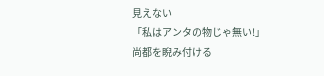見えない
「私はアンタの物じゃ無い!」
尚都を睨み付ける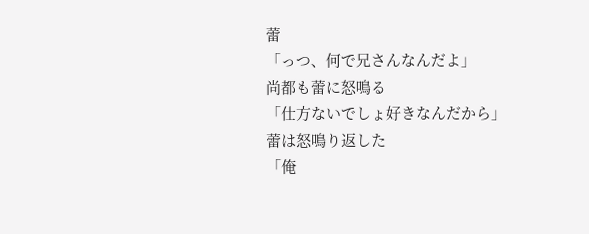蕾
「っつ、何で兄さんなんだよ」
尚都も蕾に怒鳴る
「仕方ないでしょ好きなんだから」
蕾は怒鳴り返した
「俺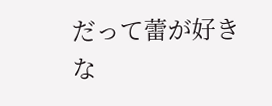だって蕾が好きな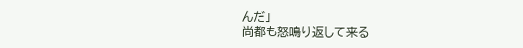んだ」
尚都も怒鳴り返して来る